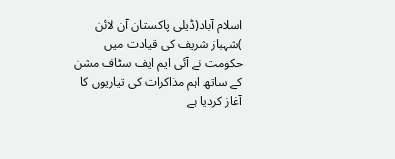اسلام آباد(ڈیلی پاکستان آن لائن )شہباز شریف کی قیادت میں حکومت نے آئی ایم ایف سٹاف مشن کے ساتھ اہم مذاکرات کی تیاریوں کا آغاز کردیا ہے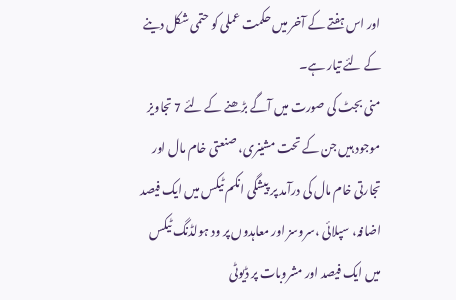اور اس ہفتے کے آخر میں حکمت عملی کو حتمی شکل دینے کے لئے تیار ہے۔
منی بجٹ کی صورت میں آگے بڑھنے کے لئے 7 تجاویز موجود ہیں جن کے تحت مشینری، صنعتی خام مال اور تجارتی خام مال کی درآمد پر پیشگی انکم ٹیکس میں ایک فیصد اضافہ، سپلائی ،سروسز اور معاہدوں پر ود ہولڈنگ ٹیکس میں ایک فیصد اور مشروبات پر ڈیوٹی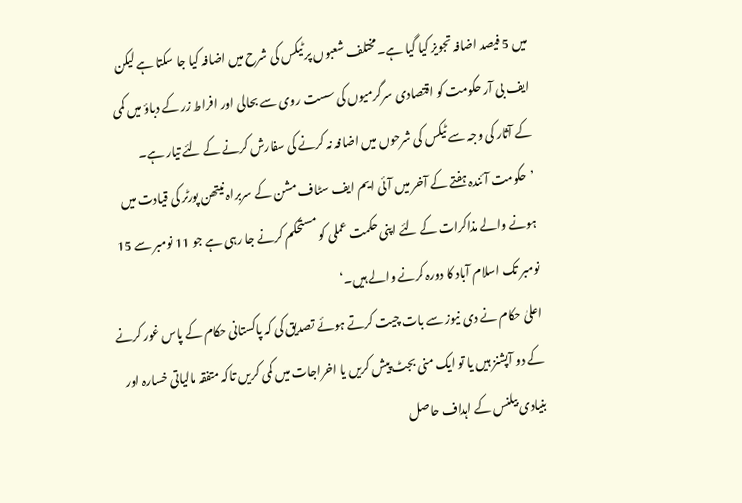میں 5 فیصد اضافہ تجویز کیا گیا ہے۔مختلف شعبوں پر ٹیکس کی شرح میں اضافہ کیا جا سکتا ہے لیکن ایف بی آر حکومت کو اقتصادی سرگرمیوں کی سست روی سے بحالی اور افراط زر کے دباؤ میں کمی کے آثار کی وجہ سے ٹیکس کی شرحوں میں اضافہ نہ کرنے کی سفارش کرنے کے لئے تیار ہے۔
’حکومت آئندہ ہفتے کے آخر میں آئی ایم ایف سٹاف مشن کے سربراہ نیتھن پورٹر کی قیادت میں ہونے والے مذاکرات کے لئے اپنی حکمت عملی کو مستحکم کرنے جا رہی ہے جو 11 نومبر سے 15 نومبر تک اسلام آباد کا دورہ کرنے والے ہیں۔‘
اعلیٰ حکام نے دی نیوز سے بات چیت کرتے ہوئے تصدیق کی کہ پاکستانی حکام کے پاس غور کرنے کے دو آپشنز ہیں یا تو ایک منی بجٹ پیش کریں یا اخراجات میں کمی کریں تاکہ متفقہ مالیاتی خسارہ اور بنیادی بیلنس کے اہداف حاصل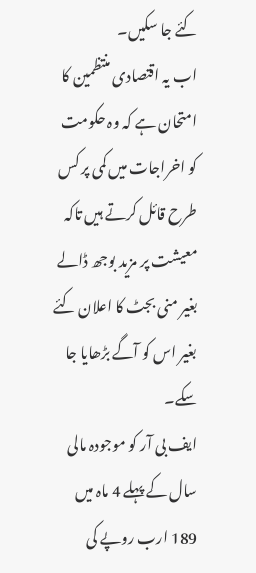کئے جا سکیں۔
اب یہ اقتصادی منتظمین کا امتحان ہے کہ وہ حکومت کو اخراجات میں کمی پر کس طرح قائل کرتے ہیں تاکہ معیشت پر مزید بوجھ ڈالے بغیر منی بجٹ کا اعلان کئے بغیر اس کو آگے بڑھایا جا سکے۔
ایف بی آر کو موجودہ مالی سال کے پہلے 4 ماہ میں 189 ارب روپے کی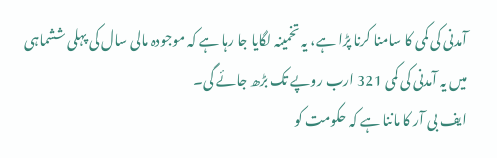آمدنی کی کمی کا سامنا کرنا پڑا ہے، یہ تخمینہ لگایا جا رہا ہے کہ موجودہ مالی سال کی پہلی ششماہی میں یہ آمدنی کی کمی 321 ارب روپے تک بڑھ جائے گی۔
ایف بی آر کا ماننا ہے کہ حکومت کو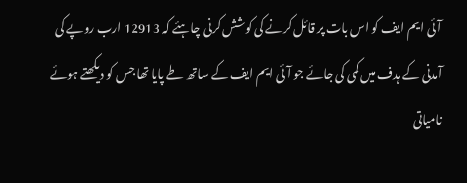آئی ایم ایف کو اس بات پر قائل کرنے کی کوشش کرنی چاہئے کہ 12913 ارب روپے کی آمدنی کے ہدف میں کمی کی جائے جو آئی ایم ایف کے ساتھ طے پایا تھا جس کو دیکھتے ہوئے نامیاتی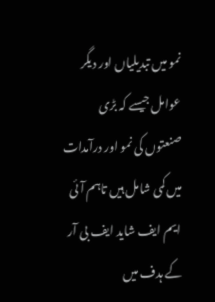نمو میں تبدیلیاں اور دیگر عوامل جیسے کہ بڑی صنعتوں کی نمو اور درآمدات میں کمی شامل ہیں تاہم آئی ایم ایف شاید ایف بی آر کے ہدف میں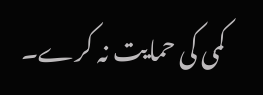کمی کی حمایت نہ کرے۔